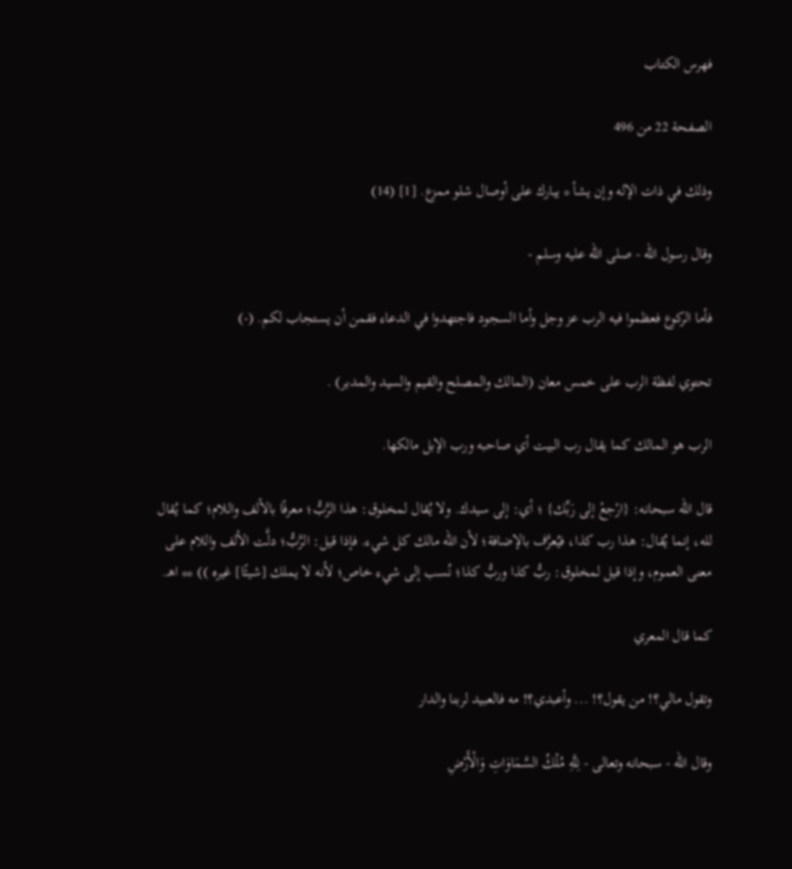فهرس الكتاب

الصفحة 22 من 496

وذلك في ذات الإله وإن يشأ * يبارك على أوصال شلو ممزع. [1] (14)

وقال رسول الله - صلى الله عليه وسلم -

فأما الركوع فعظموا فيه الرب عز وجل وأما السجود فاجتهدوا في الدعاء فقمن أن يستجاب لكم. (-)

تحتوي لفظة الرب على خمس معان (المالك والمصلح والقيم والسيد والمدبر) .

الرب هو المالك كما يقال رب البيت أي صاحبه ورب الإبل مالكها.

قال الله سبحانه: {ارْجعْ إلى رَبِّك} ؛ أي: إلى سيدك. ولا يُقال لمخلوق: هذا الرَّبُّ؛ معرفًا بالألف واللام؛ كما يُقال لله، إنما يُقال: هذا رب كذا، فيُعرَّف بالإضافة؛ لأن الله مالك كل شيء. فإذا قيل: الرَّبُّ؛ دلَّت الألف واللام على معنى العموم، وإذا قيل لمخلوق: ربُّ كذا وربُّ كذا؛ نُسب إلى شيء خاص؛ لأنه لا يملك [شيئًا] غيره )) ** اهـ.

كما قال المعري

وتقول مالي؟! من يقول؟! ... وأعبدي؟! مه فالعبيد لربنا والدار

وقال الله - سبحانه وتعالى - لِلَّهِ مُلْكُ السَّمَاوَاتِ وَالْأَرْضِ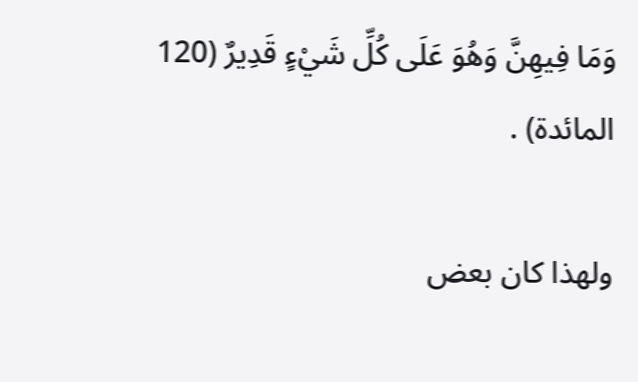وَمَا فِيهِنَّ وَهُوَ عَلَى كُلِّ شَيْءٍ قَدِيرٌ (120 المائدة) .

ولهذا كان بعض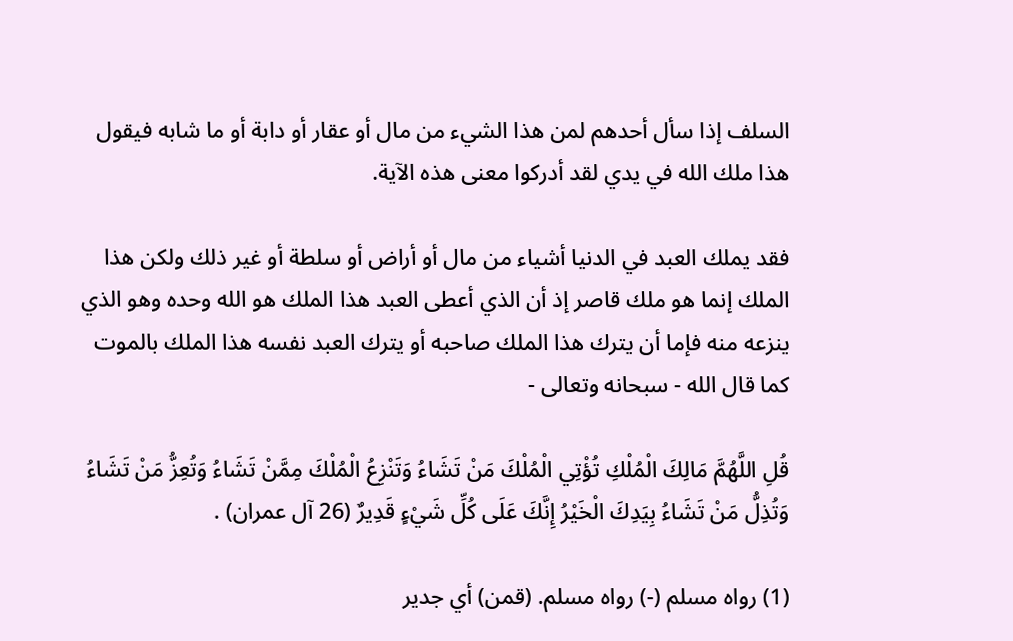السلف إذا سأل أحدهم لمن هذا الشيء من مال أو عقار أو دابة أو ما شابه فيقول هذا ملك الله في يدي لقد أدركوا معنى هذه الآية.

فقد يملك العبد في الدنيا أشياء من مال أو أراض أو سلطة أو غير ذلك ولكن هذا الملك إنما هو ملك قاصر إذ أن الذي أعطى العبد هذا الملك هو الله وحده وهو الذي ينزعه منه فإما أن يترك هذا الملك صاحبه أو يترك العبد نفسه هذا الملك بالموت كما قال الله - سبحانه وتعالى -

قُلِ اللَّهُمَّ مَالِكَ الْمُلْكِ تُؤْتِي الْمُلْكَ مَنْ تَشَاءُ وَتَنْزِعُ الْمُلْكَ مِمَّنْ تَشَاءُ وَتُعِزُّ مَنْ تَشَاءُ وَتُذِلُّ مَنْ تَشَاءُ بِيَدِكَ الْخَيْرُ إِنَّكَ عَلَى كُلِّ شَيْءٍ قَدِيرٌ (26 آل عمران) .

(1) رواه مسلم (-) رواه مسلم. (قمن) أي جدير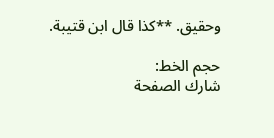وحقيق. **كذا قال ابن قتيبة.

حجم الخط:
شارك الصفحة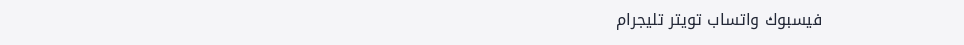فيسبوك واتساب تويتر تليجرام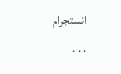انستجرام
. . .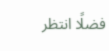فضلًا انتظر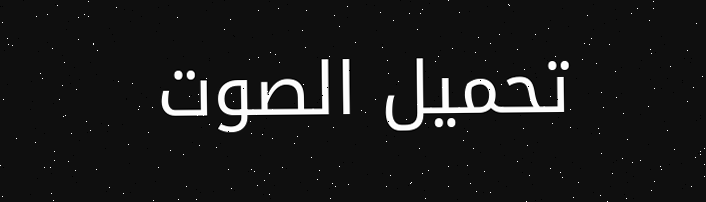تحميل الصوت